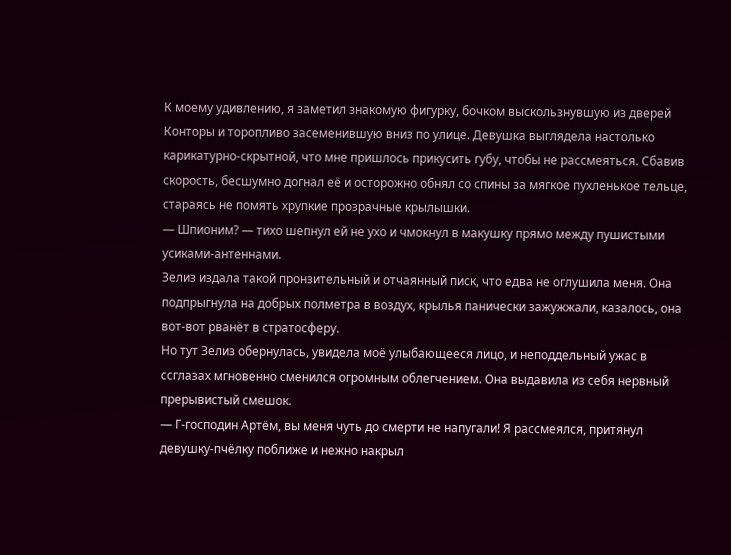К моему удивлению, я заметил знакомую фигурку, бочком выскользнувшую из дверей Конторы и торопливо засеменившую вниз по улице. Девушка выглядела настолько карикатурно-скрытной, что мне пришлось прикусить губу, чтобы не рассмеяться. Сбавив скорость, бесшумно догнал её и осторожно обнял со спины за мягкое пухленькое тельце, стараясь не помять хрупкие прозрачные крылышки.
— Шпионим? — тихо шепнул ей не ухо и чмокнул в макушку прямо между пушистыми усиками-антеннами.
Зелиз издала такой пронзительный и отчаянный писк, что едва не оглушила меня. Она подпрыгнула на добрых полметра в воздух, крылья панически зажужжали, казалось, она вот-вот рванёт в стратосферу.
Но тут Зелиз обернулась, увидела моё улыбающееся лицо, и неподдельный ужас в ссглазах мгновенно сменился огромным облегчением. Она выдавила из себя нервный прерывистый смешок.
— Г-господин Артём, вы меня чуть до смерти не напугали! Я рассмеялся, притянул девушку-пчёлку поближе и нежно накрыл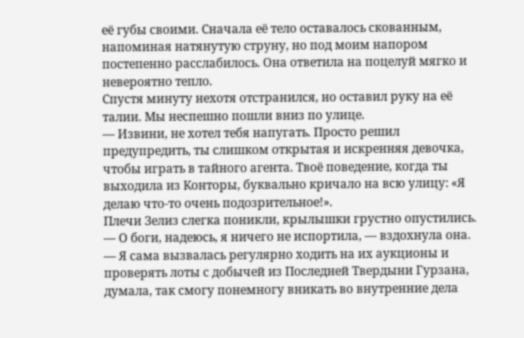её губы своими. Сначала её тело оставалось скованным, напоминая натянутую струну, но под моим напором постепенно расслабилось. Она ответила на поцелуй мягко и невероятно тепло.
Спустя минуту нехотя отстранился, но оставил руку на её талии. Мы неспешно пошли вниз по улице.
— Извини, не хотел тебя напугать. Просто решил предупредить, ты слишком открытая и искренняя девочка, чтобы играть в тайного агента. Твоё поведение, когда ты выходила из Конторы, буквально кричало на всю улицу: «Я делаю что-то очень подозрительное!».
Плечи Зелиз слегка поникли, крылышки грустно опустились.
— О боги, надеюсь, я ничего не испортила, — вздохнула она. — Я сама вызвалась регулярно ходить на их аукционы и проверять лоты с добычей из Последней Твердыни Гурзана, думала, так смогу понемногу вникать во внутренние дела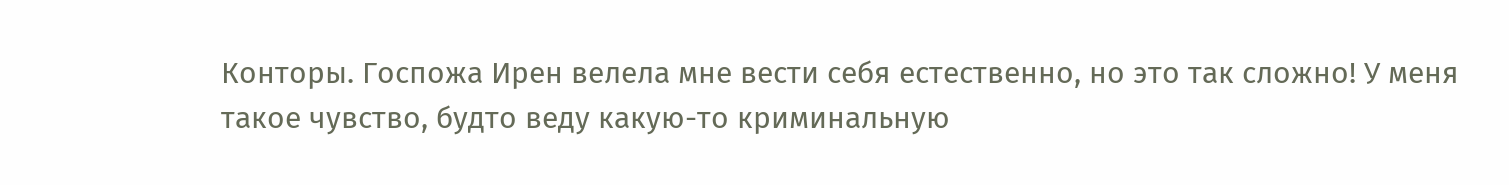Конторы. Госпожа Ирен велела мне вести себя естественно, но это так сложно! У меня такое чувство, будто веду какую-то криминальную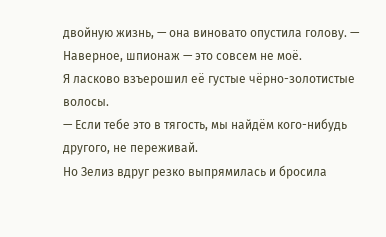двойную жизнь, — она виновато опустила голову. — Наверное, шпионаж — это совсем не моё.
Я ласково взъерошил её густые чёрно-золотистые волосы.
— Если тебе это в тягость, мы найдём кого-нибудь другого, не переживай.
Но Зелиз вдруг резко выпрямилась и бросила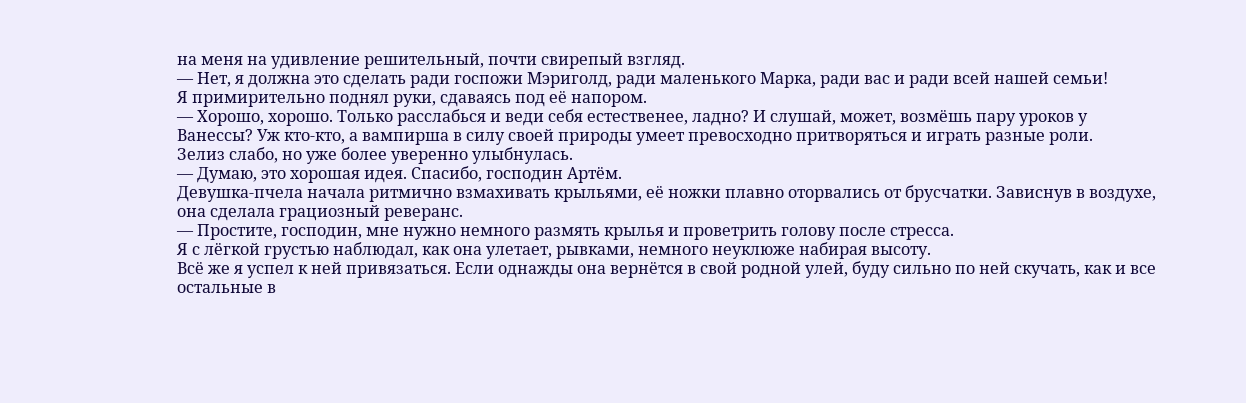на меня на удивление решительный, почти свирепый взгляд.
— Нет, я должна это сделать ради госпожи Мэриголд, ради маленького Марка, ради вас и ради всей нашей семьи!
Я примирительно поднял руки, сдаваясь под её напором.
— Хорошо, хорошо. Только расслабься и веди себя естественее, ладно? И слушай, может, возмёшь пару уроков у Ванессы? Уж кто-кто, а вампирша в силу своей природы умеет превосходно притворяться и играть разные роли.
Зелиз слабо, но уже более уверенно улыбнулась.
— Думаю, это хорошая идея. Спасибо, господин Артём.
Девушка-пчела начала ритмично взмахивать крыльями, её ножки плавно оторвались от брусчатки. Зависнув в воздухе, она сделала грациозный реверанс.
— Простите, господин, мне нужно немного размять крылья и проветрить голову после стресса.
Я с лёгкой грустью наблюдал, как она улетает, рывками, немного неуклюже набирая высоту.
Всё же я успел к ней привязаться. Если однажды она вернётся в свой родной улей, буду сильно по ней скучать, как и все остальные в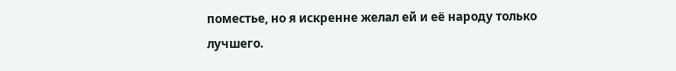поместье, но я искренне желал ей и её народу только лучшего.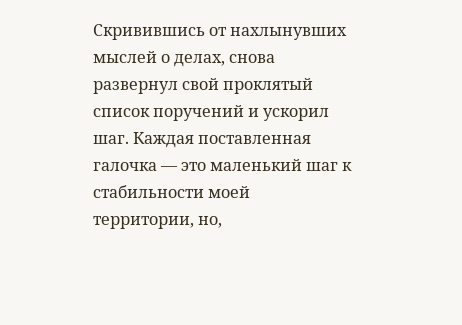Скривившись от нахлынувших мыслей о делах, снова развернул свой проклятый список поручений и ускорил шаг. Каждая поставленная галочка — это маленький шаг к стабильности моей территории, но,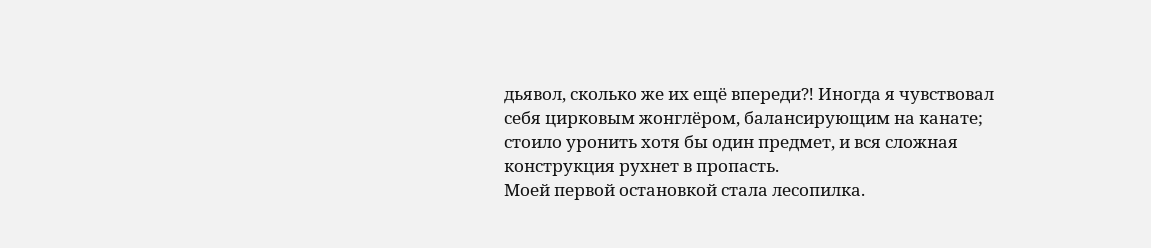дьявол, сколько же их ещё впереди⁈ Иногда я чувствовал себя цирковым жонглёром, балансирующим на канате; стоило уронить хотя бы один предмет, и вся сложная конструкция рухнет в пропасть.
Моей первой остановкой стала лесопилка.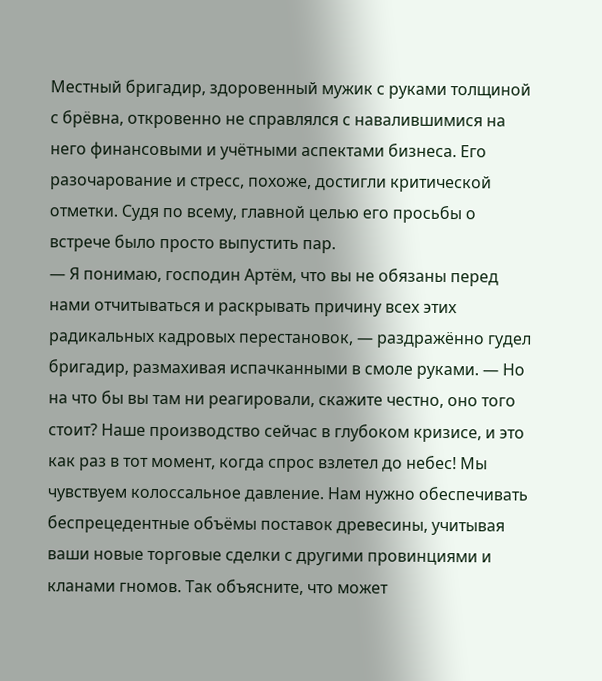Местный бригадир, здоровенный мужик с руками толщиной с брёвна, откровенно не справлялся с навалившимися на него финансовыми и учётными аспектами бизнеса. Его разочарование и стресс, похоже, достигли критической отметки. Судя по всему, главной целью его просьбы о встрече было просто выпустить пар.
— Я понимаю, господин Артём, что вы не обязаны перед нами отчитываться и раскрывать причину всех этих радикальных кадровых перестановок, — раздражённо гудел бригадир, размахивая испачканными в смоле руками. — Но на что бы вы там ни реагировали, скажите честно, оно того стоит? Наше производство сейчас в глубоком кризисе, и это как раз в тот момент, когда спрос взлетел до небес! Мы чувствуем колоссальное давление. Нам нужно обеспечивать беспрецедентные объёмы поставок древесины, учитывая ваши новые торговые сделки с другими провинциями и кланами гномов. Так объясните, что может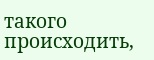такого происходить,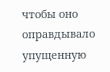чтобы оно оправдывало упущенную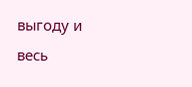выгоду и весь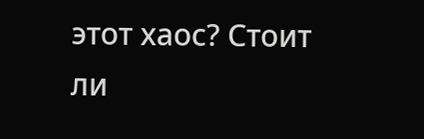этот хаос? Стоит ли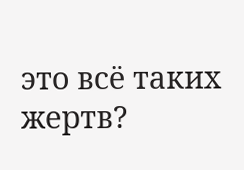это всё таких жертв?